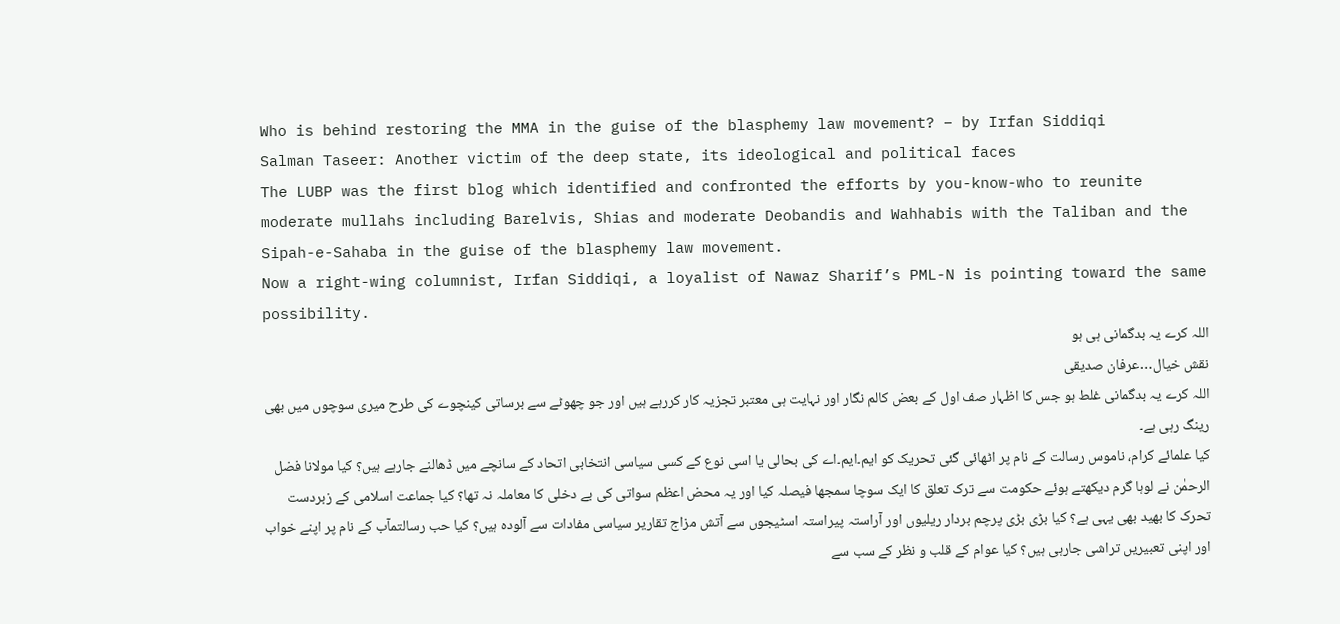Who is behind restoring the MMA in the guise of the blasphemy law movement? – by Irfan Siddiqi
Salman Taseer: Another victim of the deep state, its ideological and political faces
The LUBP was the first blog which identified and confronted the efforts by you-know-who to reunite moderate mullahs including Barelvis, Shias and moderate Deobandis and Wahhabis with the Taliban and the Sipah-e-Sahaba in the guise of the blasphemy law movement.
Now a right-wing columnist, Irfan Siddiqi, a loyalist of Nawaz Sharif’s PML-N is pointing toward the same possibility.
اللہ کرے یہ بدگمانی ہی ہو
نقش خیال…عرفان صدیقی
اللہ کرے یہ بدگمانی غلط ہو جس کا اظہار صف اول کے بعض کالم نگار اور نہایت ہی معتبر تجزیہ کار کررہے ہیں اور جو چھوٹے سے برساتی کینچوے کی طرح میری سوچوں میں بھی رینگ رہی ہے۔
کیا علمائے کرام، ناموس رسالت کے نام پر اٹھائی گئی تحریک کو ایم۔ایم۔اے کی بحالی یا اسی نوع کے کسی سیاسی انتخابی اتحاد کے سانچے میں ڈھالنے جارہے ہیں؟ کیا مولانا فضل الرحمٰن نے لوہا گرم دیکھتے ہوئے حکومت سے ترک تعلق کا ایک سوچا سمجھا فیصلہ کیا اور یہ محض اعظم سواتی کی بے دخلی کا معاملہ نہ تھا؟ کیا جماعت اسلامی کے زبردست تحرک کا بھید بھی یہی ہے؟ کیا بڑی بڑی پرچم بردار ریلیوں اور آراستہ پیراستہ اسٹیجوں سے آتش مزاج تقاریر سیاسی مفادات سے آلودہ ہیں؟ کیا حب رسالتمآب کے نام پر اپنے خواب اور اپنی تعبیریں تراشی جارہی ہیں؟ کیا عوام کے قلب و نظر کے سب سے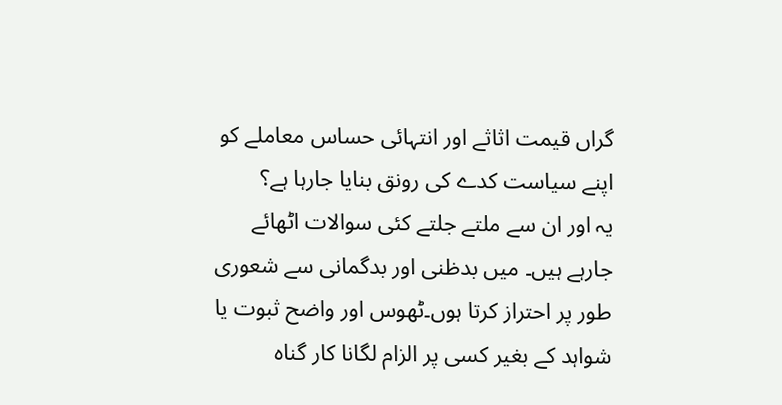گراں قیمت اثاثے اور انتہائی حساس معاملے کو اپنے سیاست کدے کی رونق بنایا جارہا ہے؟
یہ اور ان سے ملتے جلتے کئی سوالات اٹھائے جارہے ہیں۔ میں بدظنی اور بدگمانی سے شعوری طور پر احتراز کرتا ہوں۔ٹھوس اور واضح ثبوت یا شواہد کے بغیر کسی پر الزام لگانا کار گناہ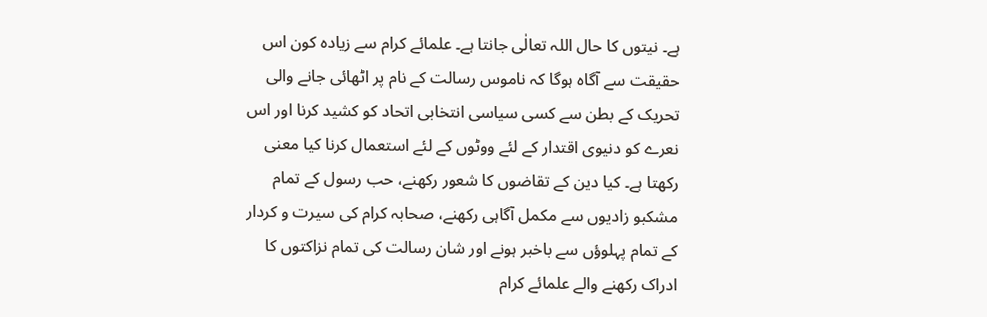ہے۔ نیتوں کا حال اللہ تعالٰی جانتا ہے۔ علمائے کرام سے زیادہ کون اس حقیقت سے آگاہ ہوگا کہ ناموس رسالت کے نام پر اٹھائی جانے والی تحریک کے بطن سے کسی سیاسی انتخابی اتحاد کو کشید کرنا اور اس نعرے کو دنیوی اقتدار کے لئے ووٹوں کے لئے استعمال کرنا کیا معنی رکھتا ہے۔ کیا دین کے تقاضوں کا شعور رکھنے، حب رسول کے تمام مشکبو زادیوں سے مکمل آگاہی رکھنے، صحابہ کرام کی سیرت و کردار کے تمام پہلوؤں سے باخبر ہونے اور شان رسالت کی تمام نزاکتوں کا ادراک رکھنے والے علمائے کرام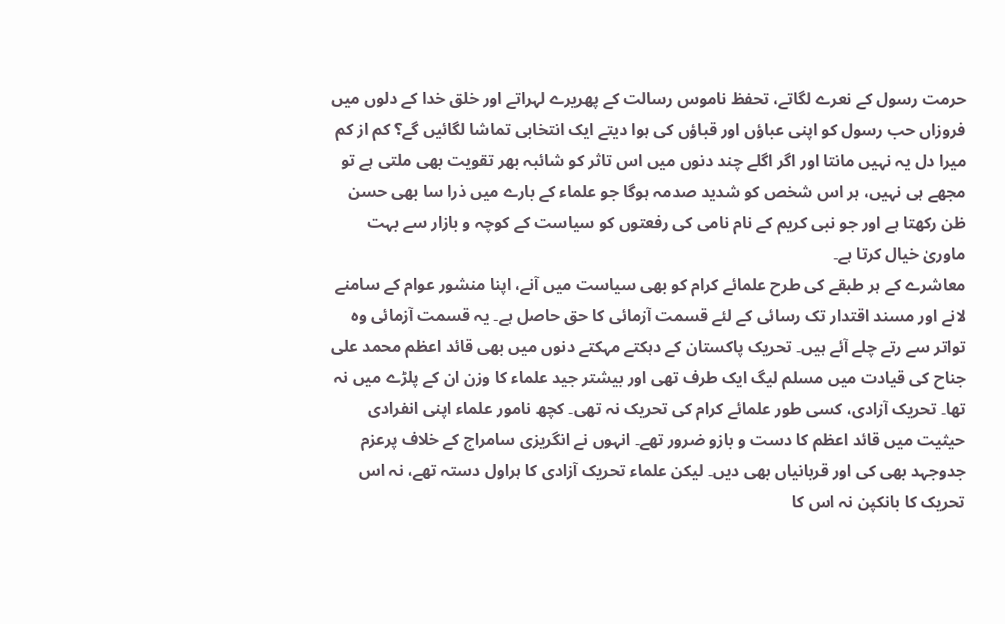حرمت رسول کے نعرے لگاتے، تحفظ ناموس رسالت کے پھریرے لہراتے اور خلق خدا کے دلوں میں فروزاں حب رسول کو اپنی عباؤں اور قباؤں کی ہوا دیتے ایک انتخابی تماشا لگائیں گے؟ کم از کم میرا دل یہ نہیں مانتا اور اگر اگلے چند دنوں میں اس تاثر کو شائبہ بھر تقویت بھی ملتی ہے تو مجھے ہی نہیں، ہر اس شخص کو شدید صدمہ ہوگا جو علماء کے بارے میں ذرا سا بھی حسن ظن رکھتا ہے اور جو نبی کریم کے نام نامی کی رفعتوں کو سیاست کے کوچہ و بازار سے بہت ماوریٰ خیال کرتا ہے۔
معاشرے کے ہر طبقے کی طرح علمائے کرام کو بھی سیاست میں آنے، اپنا منشور عوام کے سامنے لانے اور مسند اقتدار تک رسائی کے لئے قسمت آزمائی کا حق حاصل ہے۔ یہ قسمت آزمائی وہ تواتر سے رتے چلے آئے ہیں۔ تحریک پاکستان کے دہکتے مہکتے دنوں میں بھی قائد اعظم محمد علی جناح کی قیادت میں مسلم لیگ ایک طرف تھی اور بیشتر جید علماء کا وزن ان کے پلڑے میں نہ تھا۔ تحریک آزادی، کسی طور علمائے کرام کی تحریک نہ تھی۔ کچھ نامور علماء اپنی انفرادی حیثیت میں قائد اعظم کا دست و بازو ضرور تھے۔ انہوں نے انگریزی سامراج کے خلاف پرعزم جدوجہد بھی کی اور قربانیاں بھی دیں۔ لیکن علماء تحریک آزادی کا ہراول دستہ تھے، نہ اس تحریک کا بانکپن نہ اس کا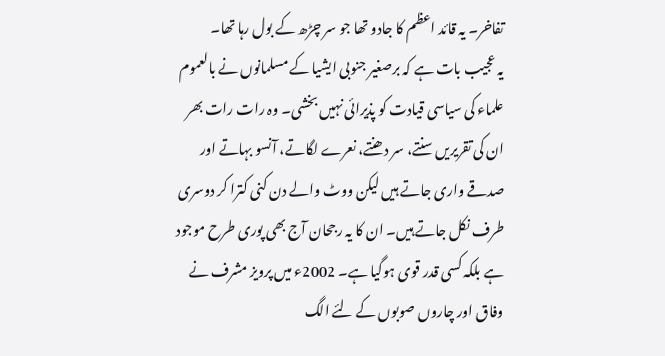تفاخر۔ یہ قائد اعظم کا جادو تھا جو سر چڑھ کے بول رہا تھا۔
یہ عجیب بات ہے کہ برصغیر جنوبی ایشیا کے مسلمانوں نے بالعموم علماء کی سیاسی قیادت کو پذیرائی نہیں بخشی۔ وہ رات رات بھر ان کی تقریریں سنتے، سر دھنتے، نعرے لگاتے، آنسو بہاتے اور صدقے واری جاتے ہیں لیکن ووٹ والے دن کنی کترا کر دوسری طرف نکل جاتے ہیں۔ ان کا یہ رجحان آج بھی پوری طرح موجود ہے بلکہ کسی قدر قوی ہوگیا ہے۔ 2002ء میں پرویز مشرف نے وفاق اور چاروں صوبوں کے لئے الگ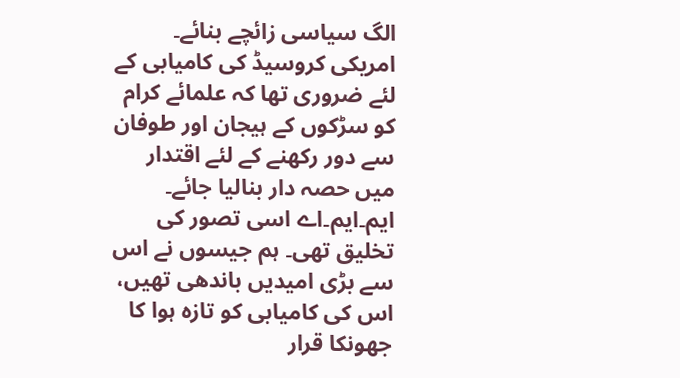الگ سیاسی زائچے بنائے۔ امریکی کروسیڈ کی کامیابی کے لئے ضروری تھا کہ علمائے کرام کو سڑکوں کے ہیجان اور طوفان سے دور رکھنے کے لئے اقتدار میں حصہ دار بنالیا جائے۔ ایم۔ایم۔اے اسی تصور کی تخلیق تھی۔ ہم جیسوں نے اس سے بڑی امیدیں باندھی تھیں، اس کی کامیابی کو تازہ ہوا کا جھونکا قرار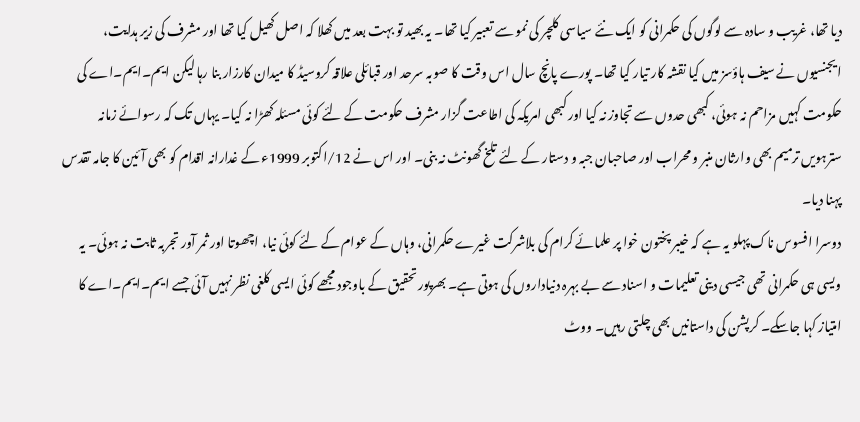دیا تھا، غریب و سادہ سے لوگوں کی حکمرانی کو ایک نئے سیاسی کلچر کی نمو سے تعبیر کیا تھا۔ یہ بھید تو بہت بعد میں کھلا کہ اصل کھیل کیا تھا اور مشرف کی زیر ہدایت، ایجنسیوں نے سیف ہاؤسز میں کیا نقشہ کار تیار کیا تھا۔ پورے پانچ سال اس وقت کا صوبہ سرحد اور قبائلی علاقہ کروسیڈ کا میدان کارزار بنا رہا لیکن ایم۔ایم۔اے کی حکومت کہیں مزاحم نہ ہوئی، کبھی حدوں سے تجاوز نہ کیا اور کبھی امریکہ کی اطاعت گزار مشرف حکومت کے لئے کوئی مسئلہ کھڑا نہ کیا۔ یہاں تک کہ رسوائے زمانہ سترہویں ترمیم بھی وارثان منبر و محراب اور صاحبان جبہ و دستار کے لئے تلخ گھونٹ نہ بنی۔ اور اس نے 12/اکتوبر 1999ء کے غدارانہ اقدام کو بھی آئین کا جامہ تقدس پہنا دیا۔
دوسرا افسوس ناک پہلو یہ ہے کہ خیبر پختون خوا پر علمائے کرام کی بلاشرکت غیرے حکمرانی، وہاں کے عوام کے لئے کوئی نیا، اچھوتا اور ثمر آور تجربہ ثابت نہ ہوئی۔ یہ ویسی ہی حکمرانی تھی جیسی دینی تعلیمات و اسناد سے بے بہرہ دنیاداروں کی ہوتی ہے۔ بھرپور تحقیق کے باوجود مجھے کوئی ایسی کلغی نظر نہیں آئی جسے ایم۔ایم۔اے کا امتیاز کہا جاسکے۔ کرپشن کی داستانیں بھی چلتی رہیں۔ ووٹ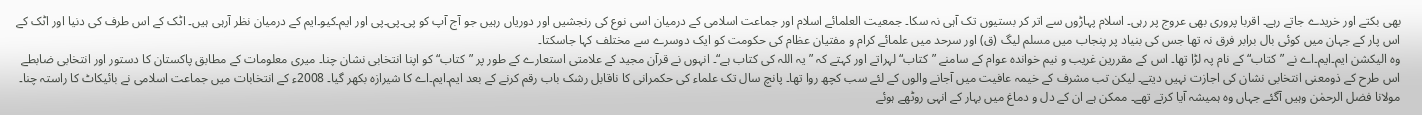بھی بکتے اور خریدے جاتے رہے۔ اقربا پروری بھی عروج پر رہی۔ اسلام پہاڑوں سے اتر کر بستیوں تک آہی نہ سکا۔ جمعیت العلمائے اسلام اور جماعت اسلامی کے درمیان اسی نوع کی رنجشیں اور دوریاں رہیں جو آج آپ کو پی۔پی۔پی اور ایم۔کیو۔ایم کے درمیان نظر آرہی ہیں۔ اٹک کے اس طرف کی دنیا اور اٹک کے اس پار کے جہان میں کوئی بال برابر فرق نہ تھا جس کی بنیاد پر پنجاب میں مسلم لیگ (ق) اور سرحد میں علمائے کرام و مفتیان عظام کی حکومت کو ایک دوسرے سے مختلف کہا جاسکتا۔
وہ الیکشن ایم۔ایم۔اے نے ”کتاب“ کے نام پہ لڑا تھا۔ اس کے مقررین غریب و نیم خواندہ عوام کے سامنے ”کتاب“ لہراتے اور کہتے کہ ”یہ اللہ کی کتاب ہے“۔ انہوں نے قرآن مجید کے علامتی استعارے کے طور پر ”کتاب“ کو اپنا انتخابی نشان چنا۔ میری معلومات کے مطابق پاکستان کا دستور اور انتخابی ضابطے اس طرح کے ذومعنی انتخابی نشان کی اجازت نہیں دیتے۔ لیکن تب مشرف کے خیمہ عافیت میں آجانے والوں کے لئے سب کچھ روا تھا۔ پانچ سال تک علماء کی حکمرانی کا ناقابل رشک باب رقم کرنے کے بعد ایم۔ایم۔اے کا شیرازہ بکھر گیا۔ 2008ء کے انتخابات میں جماعت اسلامی نے بائیکاٹ کا راستہ چنا۔ مولانا فضل الرحمٰن وہیں آگئے جہاں وہ ہمیشہ آیا کرتے تھے۔ ممکن ہے ان کے دل و دماغ میں بہار کے انہی روٹھے ہوئے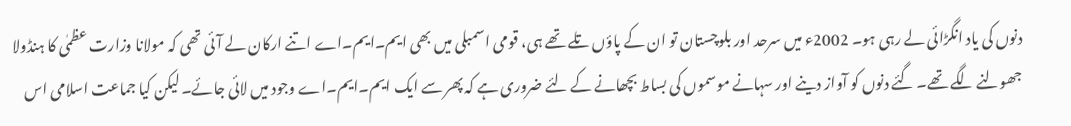دنوں کی یاد انگڑائی لے رہی ہو۔ 2002ء میں سرحد اور بلوچستان تو ان کے پاؤں تلے تھے ہی، قومی اسمبلی میں بھی ایم۔ایم۔اے اتنے ارکان لے آئی تھی کہ مولانا وزارت عظمٰی کا ہنڈولا جھولنے لگے تھے۔ گئے دنوں کو آواز دینے اور سہانے موسموں کی بساط بچھانے کے لئے ضروری ہے کہ پھر سے ایک ایم۔ایم۔اے وجود میں لائی جائے۔ لیکن کیا جماعت اسلامی اس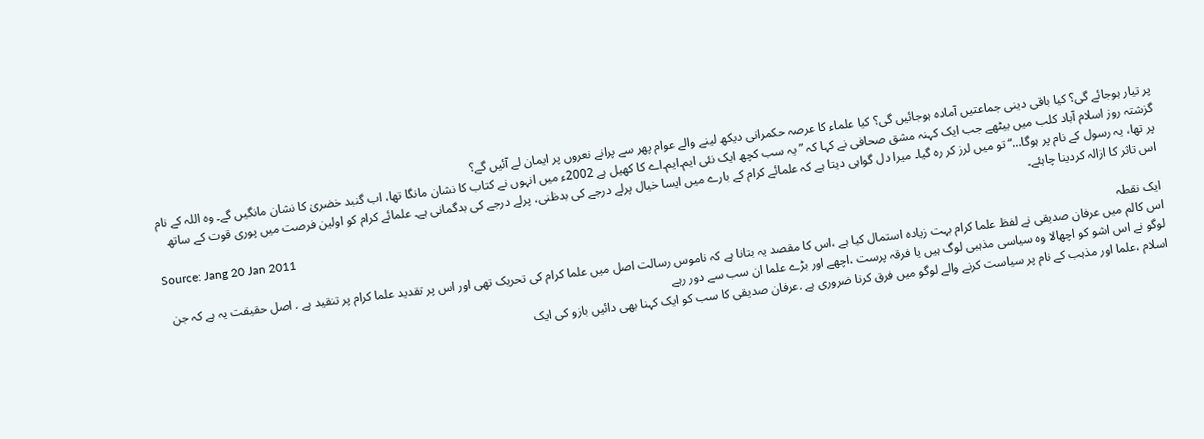پر تیار ہوجائے گی؟ کیا باقی دینی جماعتیں آمادہ ہوجائیں گی؟ کیا علماء کا عرصہ حکمرانی دیکھ لینے والے عوام پھر سے پرانے نعروں پر ایمان لے آئیں گے؟
گزشتہ روز اسلام آباد کلب میں بیٹھے جب ایک کہنہ مشق صحافی نے کہا کہ ”یہ سب کچھ ایک نئی ایم۔ایم۔اے کا کھیل ہے 2002ء میں انہوں نے کتاب کا نشان مانگا تھا، اب گنبد خضریٰ کا نشان مانگیں گے۔ وہ اللہ کے نام پر تھا، یہ رسول کے نام پر ہوگا…“ تو میں لرز کر رہ گیا۔ میرا دل گواہی دیتا ہے کہ علمائے کرام کے بارے میں ایسا خیال پرلے درجے کی بدظنی، پرلے درجے کی بدگمانی ہے۔ علمائے کرام کو اولین فرصت میں پوری قوت کے ساتھ اس تاثر کا ازالہ کردینا چاہئے۔
Source: Jang 20 Jan 2011
ایک نقطہ
اس کالم میں عرفان صدیقی نے لفظ علما کرام بہت زیادہ استمال کیا ہے ،اس کا مقصد یہ بتانا ہے کہ ناموس رسالت اصل میں علما کرام کی تحریک تھی اور اس پر تقدید علما کرام پر تنقید ہے . اصل حقیقت یہ ہے کہ جن لوگو نے اس اشو کو اچھالا وہ سیاسی مذہبی لوگ ہیں یا فرقہ پرست ،اچھے اور بڑے علما ان سب سے دور رہے
اسلام ،علما اور مذہب کے نام پر سیاست کرنے والے لوگو میں فرق کرنا ضروری ہے .عرفان صدیقی کا سب کو ایک کہنا بھی دائیں بازو کی ایک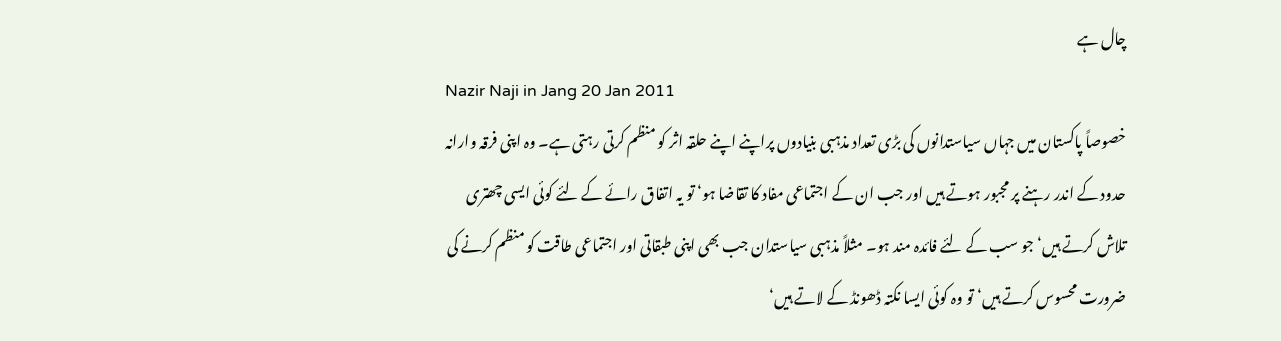چال ہے
Nazir Naji in Jang 20 Jan 2011
خصوصاً پاکستان میں جہاں سیاستدانوں کی بڑی تعداد مذہبی بنیادوں پراپنے اپنے حلقہ اثر کو منظم کرتی رہتی ہے۔ وہ اپنی فرقہ وارانہ حدود کے اندر رہنے پر مجبور ہوتے ہیں اور جب ان کے اجتماعی مفاد کا تقاضا ہو‘ تو یہ اتفاق رائے کے لئے کوئی ایسی چھتری تلاش کرتے ہیں‘ جو سب کے لئے فائدہ مند ہو۔ مثلاً مذہبی سیاستدان جب بھی اپنی طبقاتی اور اجتماعی طاقت کو منظم کرنے کی ضرورت محسوس کرتے ہیں‘ تو وہ کوئی ایسا نکتہ ڈھونڈ کے لاتے ہیں‘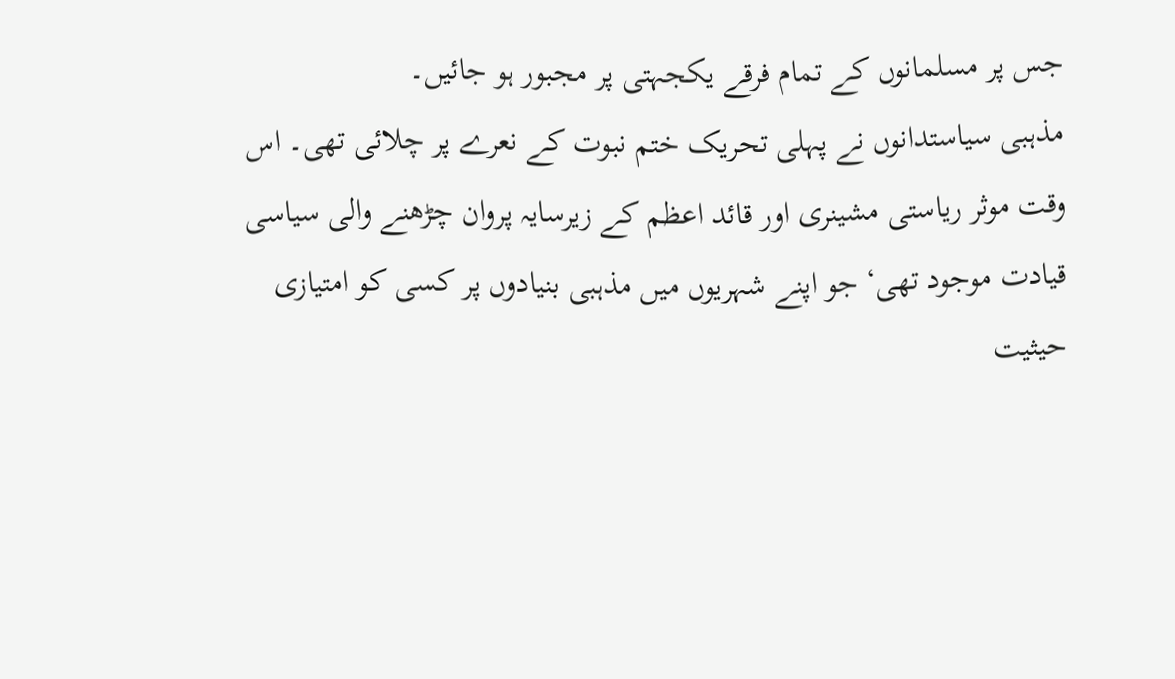جس پر مسلمانوں کے تمام فرقے یکجہتی پر مجبور ہو جائیں۔
مذہبی سیاستدانوں نے پہلی تحریک ختم نبوت کے نعرے پر چلائی تھی۔ اس وقت موثر ریاستی مشینری اور قائد اعظم کے زیرسایہ پروان چڑھنے والی سیاسی قیادت موجود تھی‘ جو اپنے شہریوں میں مذہبی بنیادوں پر کسی کو امتیازی حیثیت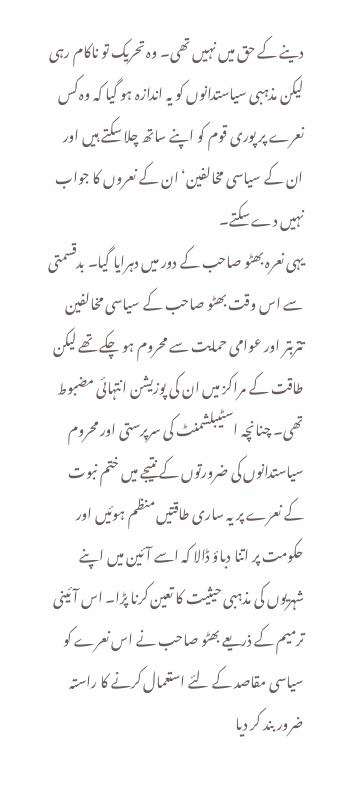دینے کے حق میں نہیں تھی۔ وہ تحریک تو ناکام رہی لیکن مذہبی سیاستدانوں کو یہ اندازہ ہو گیا کہ وہ کس نعرے پر پوری قوم کو اپنے ساتھ چلا سکتے ہیں اور ان کے سیاسی مخالفین‘ ان کے نعروں کا جواب نہیں دے سکتے۔
یہی نعرہ بھٹو صاحب کے دور میں دہرایا گیا۔ بدقسمتی سے اس وقت بھٹو صاحب کے سیاسی مخالفین تتربتر اور عوامی حمایت سے محروم ہو چکے تھے لیکن طاقت کے مراکز میں ان کی پوزیشن انتہائی مضبوط تھی۔ چنانچہ اسٹیبلشمنٹ کی سرپرستی اور محروم سیاستدانوں کی ضرورتوں کے نتیجے میں ختم نبوت کے نعرے پر یہ ساری طاقتیں منظم ہوئیں اور حکومت پر اتنا دباؤ ڈالا کہ اسے آئین میں اپنے شہریوں کی مذہبی حیثیت کا تعین کرنا پڑا۔ اس آئینی ترمیم کے ذریعے بھٹو صاحب نے اس نعرے کو سیاسی مقاصد کے لئے استعمال کرنے کا راستہ ضرور بند کر دیا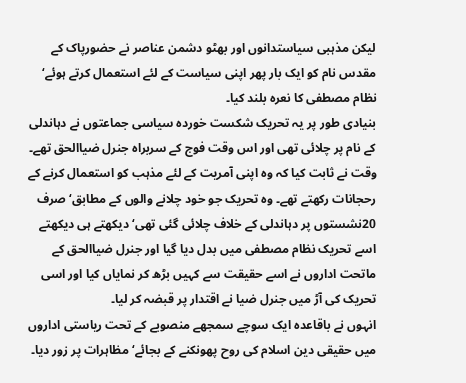لیکن مذہبی سیاستدانوں اور بھٹو دشمن عناصر نے حضورپاک کے مقدس نام کو ایک بار پھر اپنی سیاست کے لئے استعمال کرتے ہوئے‘ نظام مصطفی کا نعرہ بلند کیا۔
بنیادی طور پر یہ تحریک شکست خوردہ سیاسی جماعتوں نے دہاندلی کے نام پر چلائی تھی اور اس وقت فوج کے سربراہ جنرل ضیاالحق تھے۔ وقت نے ثابت کیا کہ وہ اپنی آمریت کے لئے مذہب کو استعمال کرنے کے رحجانات رکھتے تھے۔ وہ تحریک جو خود چلانے والوں کے مطابق‘ صرف 20نشستوں پر دہاندلی کے خلاف چلائی گئی تھی‘ دیکھتے ہی دیکھتے اسے تحریک نظام مصطفی میں بدل دیا گیا اور جنرل ضیاالحق کے ماتحت اداروں نے اسے حقیقت سے کہیں بڑھ کر نمایاں کیا اور اسی تحریک کی آڑ میں جنرل ضیا نے اقتدار پر قبضہ کر لیا۔
انہوں نے باقاعدہ ایک سوچے سمجھے منصوبے کے تحت ریاستی اداروں میں حقیقی دین اسلام کی روح پھونکنے کے بجائے‘مظاہرات پر زور دیا۔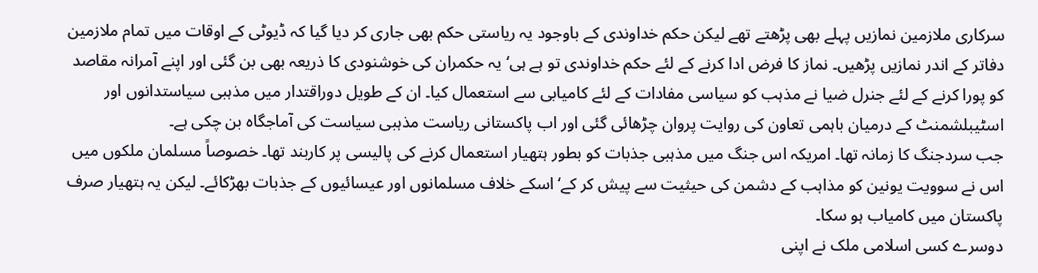سرکاری ملازمین نمازیں پہلے بھی پڑھتے تھے لیکن حکم خداوندی کے باوجود یہ ریاستی حکم بھی جاری کر دیا گیا کہ ڈیوٹی کے اوقات میں تمام ملازمین دفاتر کے اندر نمازیں پڑھیں۔ نماز کا فرض ادا کرنے کے لئے حکم خداوندی تو ہے ہی‘ یہ حکمران کی خوشنودی کا ذریعہ بھی بن گئی اور اپنے آمرانہ مقاصد کو پورا کرنے کے لئے جنرل ضیا نے مذہب کو سیاسی مفادات کے لئے کامیابی سے استعمال کیا۔ ان کے طویل دوراقتدار میں مذہبی سیاستدانوں اور اسٹیبلشمنٹ کے درمیان باہمی تعاون کی روایت پروان چڑھائی گئی اور اب پاکستانی ریاست مذہبی سیاست کی آماجگاہ بن چکی ہے۔
جب سردجنگ کا زمانہ تھا۔ امریکہ اس جنگ میں مذہبی جذبات کو بطور ہتھیار استعمال کرنے کی پالیسی پر کاربند تھا۔ خصوصاً مسلمان ملکوں میں اس نے سوویت یونین کو مذاہب کے دشمن کی حیثیت سے پیش کر کے‘ اسکے خلاف مسلمانوں اور عیسائیوں کے جذبات بھڑکائے۔ لیکن یہ ہتھیار صرف پاکستان میں کامیاب ہو سکا۔
دوسرے کسی اسلامی ملک نے اپنی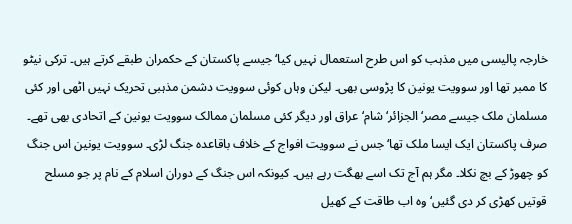خارجہ پالیسی میں مذہب کو اس طرح استعمال نہیں کیا‘ جیسے پاکستان کے حکمران طبقے کرتے ہیں۔ ترکی نیٹو کا ممبر تھا اور سوویت یونین کا پڑوسی بھی۔ لیکن وہاں کوئی سوویت دشمن مذہبی تحریک نہیں اٹھی اور کئی مسلمان ملک جیسے مصر‘ الجزائر‘ شام‘ عراق اور دیگر کئی مسلمان ممالک سوویت یونین کے اتحادی بھی تھے۔ صرف پاکستان ایک ایسا ملک تھا‘ جس نے سوویت افواج کے خلاف باقاعدہ جنگ لڑی۔ سوویت یونین اس جنگ کو چھوڑ کے بچ نکلا۔ مگر ہم آج تک اسے بھگت رہے ہیں۔ کیونکہ اس جنگ کے دوران اسلام کے نام پر جو مسلح قوتیں کھڑی کر دی گئیں‘ وہ اب طاقت کے کھیل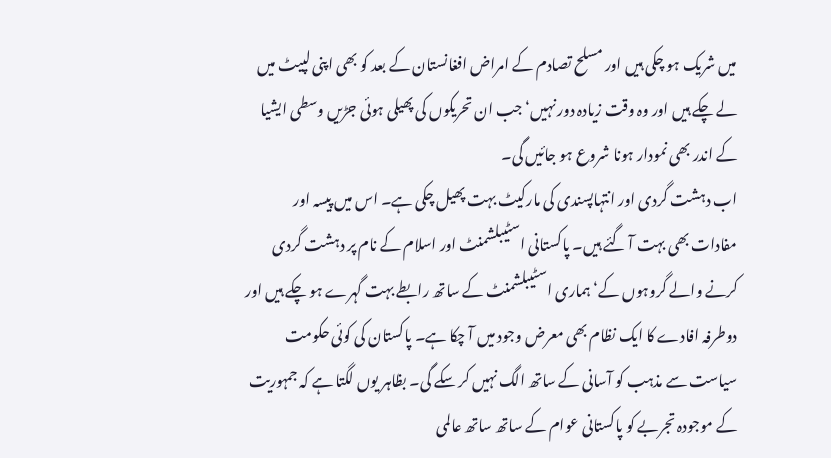میں شریک ہو چکی ہیں اور مسلح تصادم کے امراض افغانستان کے بعد کو بھی اپنی لپیٹ میں لے چکے ہیں اور وہ وقت زیادہ دور نہیں‘ جب ان تحریکوں کی پھیلی ہوئی جڑیں وسطی ایشیا کے اندر بھی نمودار ہونا شروع ہو جائیں گی۔
اب دہشت گردی اور انتہاپسندی کی مارکیٹ بہت پھیل چکی ہے۔ اس میں پیسہ اور مفادات بھی بہت آ گئے ہیں۔ پاکستانی اسٹیبلشمنٹ اور اسلام کے نام پر دہشت گردی کرنے والے گروہوں کے‘ ہماری اسٹیبلشمنٹ کے ساتھ رابطے بہت گہرے ہو چکے ہیں اور دوطرفہ افادے کا ایک نظام بھی معرض وجود میں آ چکا ہے۔ پاکستان کی کوئی حکومت سیاست سے مذہب کو آسانی کے ساتھ الگ نہیں کر سکے گی۔ بظاہر یوں لگتا ہے کہ جمہوریت کے موجودہ تجربے کو پاکستانی عوام کے ساتھ ساتھ عالمی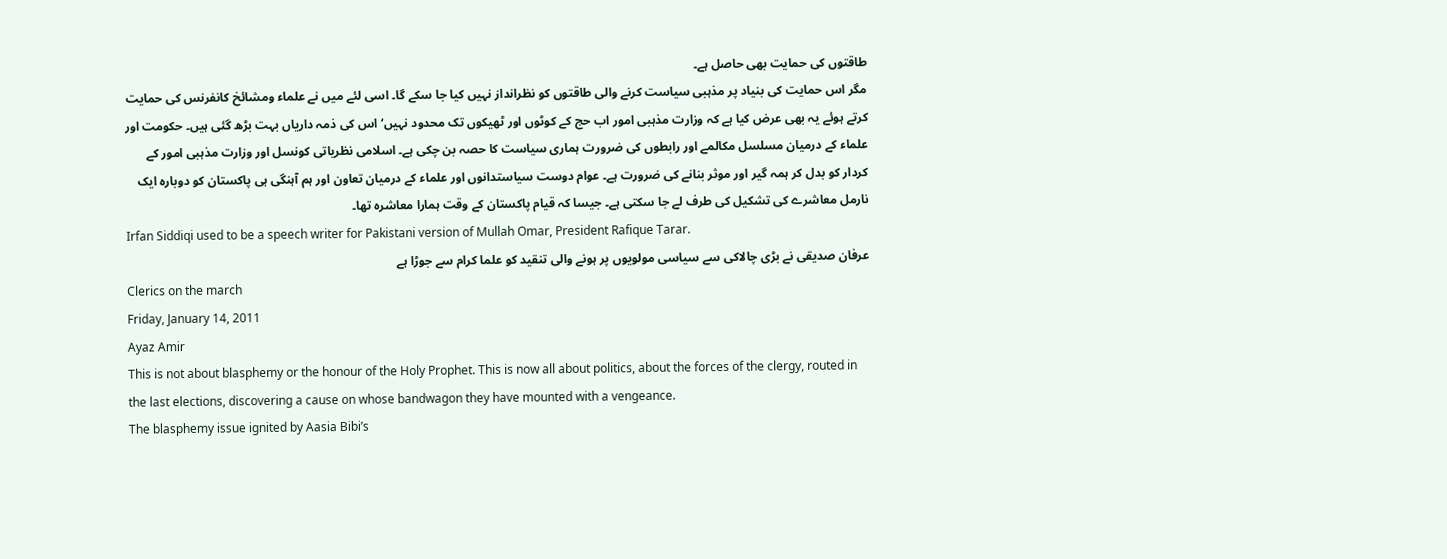طاقتوں کی حمایت بھی حاصل ہے۔
مگر اس حمایت کی بنیاد پر مذہبی سیاست کرنے والی طاقتوں کو نظرانداز نہیں کیا جا سکے گا۔ اسی لئے میں نے علماء ومشائخ کانفرنس کی حمایت کرتے ہوئے یہ بھی عرض کیا ہے کہ وزارت مذہبی امور اب حج کے کوٹوں اور ٹھیکوں تک محدود نہیں‘ اس کی ذمہ داریاں بہت بڑھ گئی ہیں۔ حکومت اور علماء کے درمیان مسلسل مکالمے اور رابطوں کی ضرورت ہماری سیاست کا حصہ بن چکی ہے۔ اسلامی نظریاتی کونسل اور وزارت مذہبی امور کے کردار کو بدل کر ہمہ گیر اور موثر بنانے کی ضرورت ہے۔ عوام دوست سیاستدانوں اور علماء کے درمیان تعاون اور ہم آہنگی ہی پاکستان کو دوبارہ ایک نارمل معاشرے کی تشکیل کی طرف لے جا سکتی ہے۔ جیسا کہ قیام پاکستان کے وقت ہمارا معاشرہ تھا۔
Irfan Siddiqi used to be a speech writer for Pakistani version of Mullah Omar, President Rafique Tarar.
عرفان صدیقی نے بڑی چالاکی سے سیاسی مولویوں پر ہونے والی تنقید کو علما کرام سے جوڑا ہے
Clerics on the march
Friday, January 14, 2011
Ayaz Amir
This is not about blasphemy or the honour of the Holy Prophet. This is now all about politics, about the forces of the clergy, routed in the last elections, discovering a cause on whose bandwagon they have mounted with a vengeance.
The blasphemy issue ignited by Aasia Bibi’s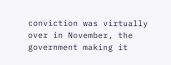conviction was virtually over in November, the government making it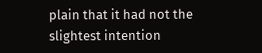plain that it had not the slightest intention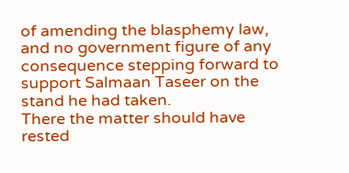of amending the blasphemy law, and no government figure of any consequence stepping forward to support Salmaan Taseer on the stand he had taken.
There the matter should have rested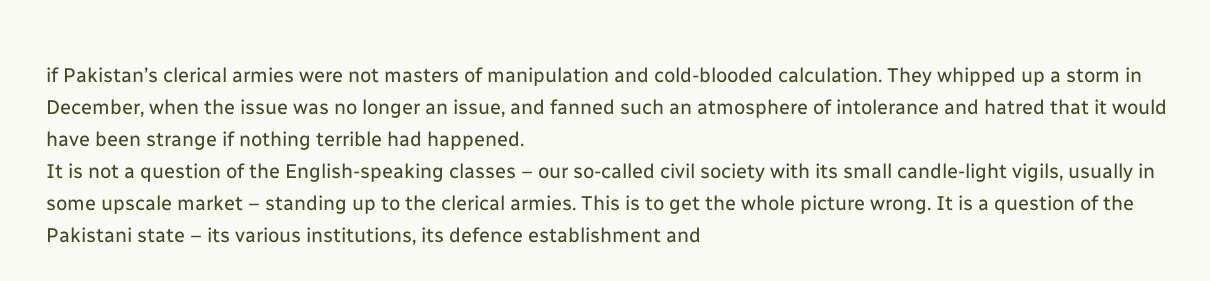if Pakistan’s clerical armies were not masters of manipulation and cold-blooded calculation. They whipped up a storm in December, when the issue was no longer an issue, and fanned such an atmosphere of intolerance and hatred that it would have been strange if nothing terrible had happened.
It is not a question of the English-speaking classes – our so-called civil society with its small candle-light vigils, usually in some upscale market – standing up to the clerical armies. This is to get the whole picture wrong. It is a question of the Pakistani state – its various institutions, its defence establishment and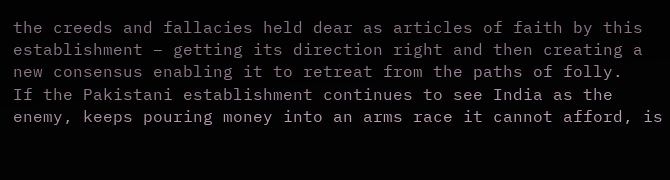the creeds and fallacies held dear as articles of faith by this establishment – getting its direction right and then creating a new consensus enabling it to retreat from the paths of folly.
If the Pakistani establishment continues to see India as the enemy, keeps pouring money into an arms race it cannot afford, is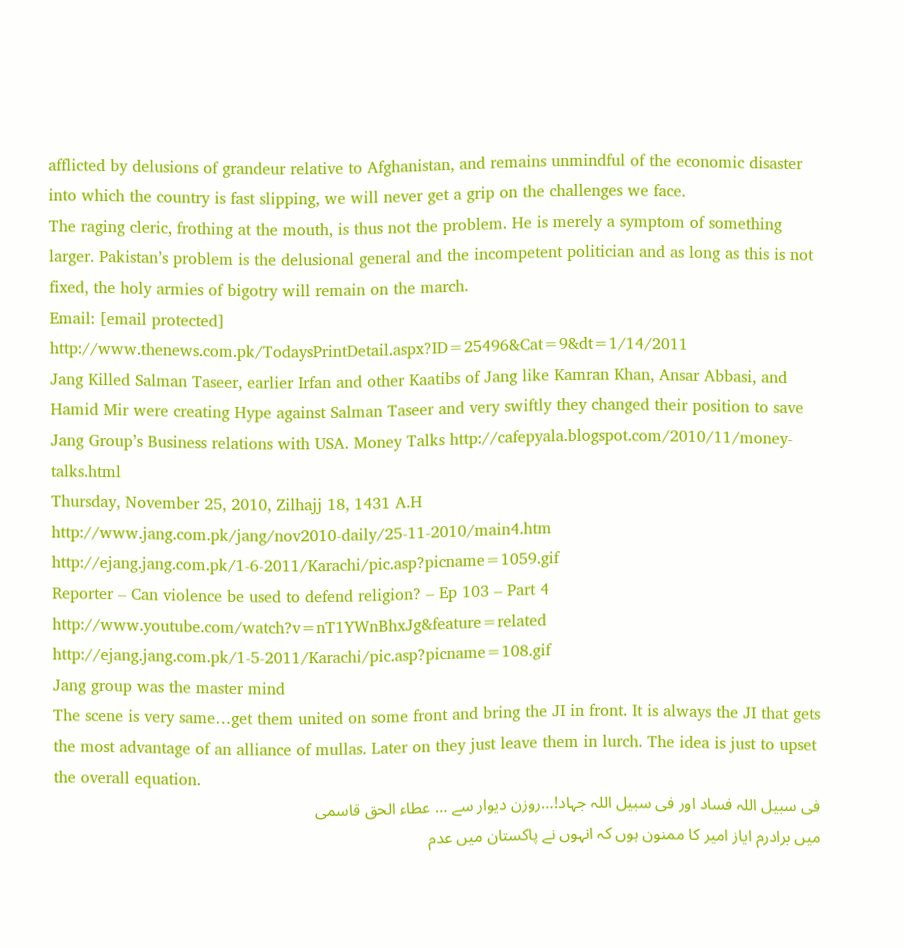afflicted by delusions of grandeur relative to Afghanistan, and remains unmindful of the economic disaster into which the country is fast slipping, we will never get a grip on the challenges we face.
The raging cleric, frothing at the mouth, is thus not the problem. He is merely a symptom of something larger. Pakistan’s problem is the delusional general and the incompetent politician and as long as this is not fixed, the holy armies of bigotry will remain on the march.
Email: [email protected]
http://www.thenews.com.pk/TodaysPrintDetail.aspx?ID=25496&Cat=9&dt=1/14/2011
Jang Killed Salman Taseer, earlier Irfan and other Kaatibs of Jang like Kamran Khan, Ansar Abbasi, and Hamid Mir were creating Hype against Salman Taseer and very swiftly they changed their position to save Jang Group’s Business relations with USA. Money Talks http://cafepyala.blogspot.com/2010/11/money-talks.html
Thursday, November 25, 2010, Zilhajj 18, 1431 A.H
http://www.jang.com.pk/jang/nov2010-daily/25-11-2010/main4.htm
http://ejang.jang.com.pk/1-6-2011/Karachi/pic.asp?picname=1059.gif
Reporter – Can violence be used to defend religion? – Ep 103 – Part 4 http://www.youtube.com/watch?v=nT1YWnBhxJg&feature=related
http://ejang.jang.com.pk/1-5-2011/Karachi/pic.asp?picname=108.gif
Jang group was the master mind
The scene is very same…get them united on some front and bring the JI in front. It is always the JI that gets the most advantage of an alliance of mullas. Later on they just leave them in lurch. The idea is just to upset the overall equation.
فی سبیل اللہ فساد اور فی سبیل اللہ جہاد!…روزن دیوار سے … عطاء الحق قاسمی
میں برادرم ایاز امیر کا ممنون ہوں کہ انہوں نے پاکستان میں عدم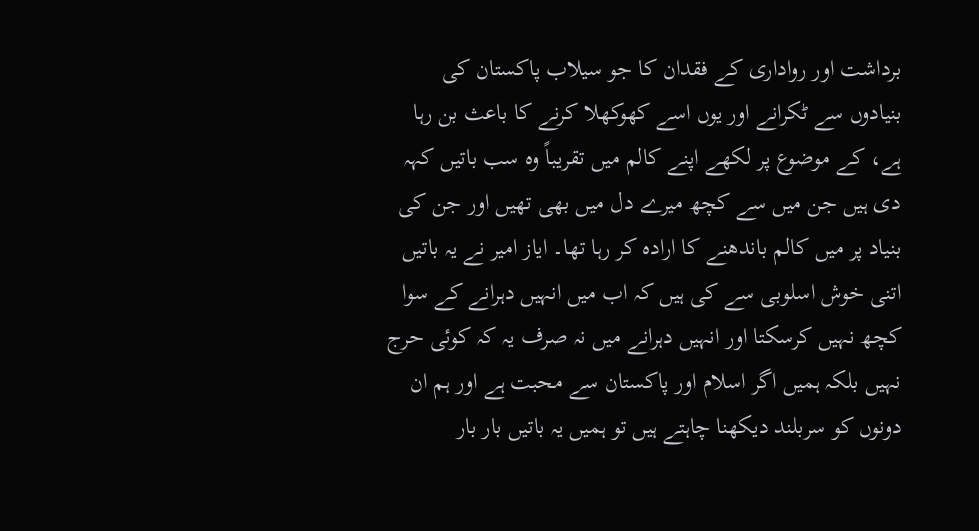برداشت اور رواداری کے فقدان کا جو سیلاب پاکستان کی بنیادوں سے ٹکرانے اور یوں اسے کھوکھلا کرنے کا باعث بن رہا ہے، کے موضوع پر لکھے اپنے کالم میں تقریباً وہ سب باتیں کہہ دی ہیں جن میں سے کچھ میرے دل میں بھی تھیں اور جن کی بنیاد پر میں کالم باندھنے کا ارادہ کر رہا تھا۔ ایاز امیر نے یہ باتیں اتنی خوش اسلوبی سے کی ہیں کہ اب میں انہیں دہرانے کے سوا کچھ نہیں کرسکتا اور انہیں دہرانے میں نہ صرف یہ کہ کوئی حرج نہیں بلکہ ہمیں اگر اسلام اور پاکستان سے محبت ہے اور ہم ان دونوں کو سربلند دیکھنا چاہتے ہیں تو ہمیں یہ باتیں بار بار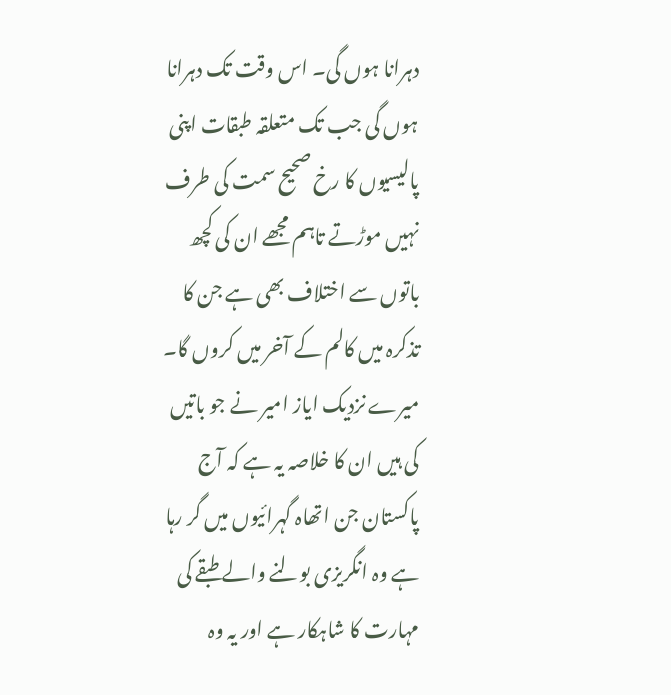دہرانا ہوں گی۔ اس وقت تک دہرانا ہوں گی جب تک متعلقہ طبقات اپنی پالیسیوں کا رخ صحیح سمت کی طرف نہیں موڑتے تاہم مجھے ان کی کچھ باتوں سے اختلاف بھی ہے جن کا تذکرہ میں کالم کے آخر میں کروں گا۔
میرے نزدیک ایاز امیر نے جو باتیں کی ہیں ان کا خلاصہ یہ ہے کہ آج پاکستان جن اتھاہ گہرائیوں میں گر رہا ہے وہ انگریزی بولنے والے طبقے کی مہارت کا شاہکار ہے اور یہ وہ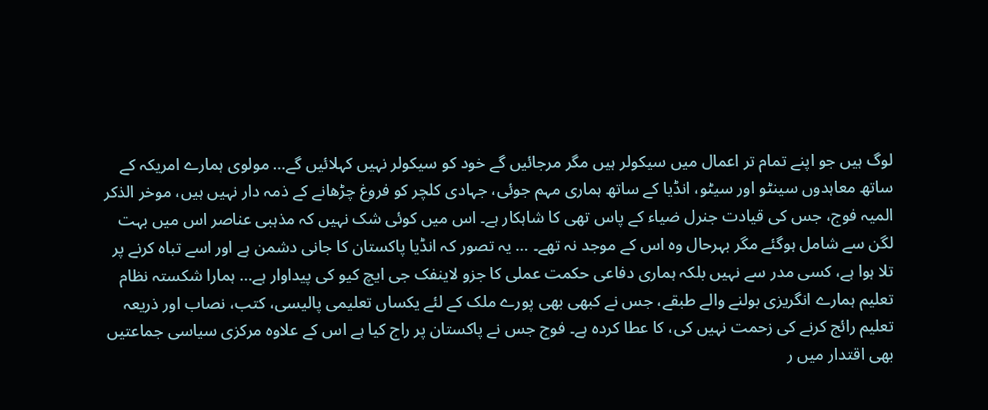لوگ ہیں جو اپنے تمام تر اعمال میں سیکولر ہیں مگر مرجائیں گے خود کو سیکولر نہیں کہلائیں گے… مولوی ہمارے امریکہ کے ساتھ معاہدوں سینٹو اور سیٹو، انڈیا کے ساتھ ہماری مہم جوئی، جہادی کلچر کو فروغ چڑھانے کے ذمہ دار نہیں ہیں، موخر الذکر المیہ فوج، جس کی قیادت جنرل ضیاء کے پاس تھی کا شاہکار ہے۔ اس میں کوئی شک نہیں کہ مذہبی عناصر اس میں بہت لگن سے شامل ہوگئے مگر بہرحال وہ اس کے موجد نہ تھے۔ … یہ تصور کہ انڈیا پاکستان کا جانی دشمن ہے اور اسے تباہ کرنے پر تلا ہوا ہے، کسی مدر سے نہیں بلکہ ہماری دفاعی حکمت عملی کا جزو لاینفک جی ایچ کیو کی پیداوار ہے… ہمارا شکستہ نظام تعلیم ہمارے انگریزی بولنے والے طبقے، جس نے کبھی بھی پورے ملک کے لئے یکساں تعلیمی پالیسی، کتب، نصاب اور ذریعہ تعلیم رائج کرنے کی زحمت نہیں کی، کا عطا کردہ ہے۔ فوج جس نے پاکستان پر راج کیا ہے اس کے علاوہ مرکزی سیاسی جماعتیں بھی اقتدار میں ر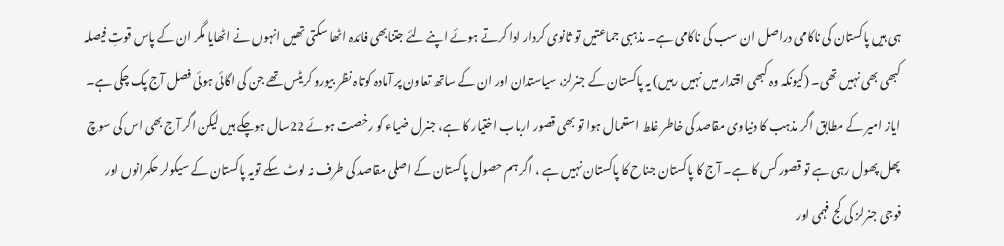ہی ہیں پاکستان کی ناکامی دراصل ان سب کی ناکامی ہے۔ مذہبی جماعتیں تو ثانوی کردار ادا کرتے ہوئے اپنے لئے جتنابھی فائدہ اٹھا سکتی تھیں انہوں نے اٹھایا مگر ان کے پاس قوتِ فیصلہ کبھی بھی نہیں تھی۔ (کیونکہ وہ کبھی اقتدار میں نہیں رہیں) یہ پاکستان کے جنرلز، سیاستدان اور ان کے ساتھ تعاون پر آمادہ کوتاہ نظر بیورو کریٹس تھے جن کی اگائی ہوئی فصل آج پک چکی ہے۔
ایاز امیر کے مطابق اگر مذہب کا دنیاوی مقاصد کی خاطر غلط استعمال ہوا تو بھی قصور ارباب اختیار کا ہے، جنرل ضیاء کو رخصت ہوئے 22سال ہوچکے ہیں لیکن اگر آج بھی اس کی سوچ پھل پھول رہی ہے تو قصور کس کا ہے۔ آج کا پاکستان جناح کا پاکستان نہیں ہے ، اگر ہم حصول پاکستان کے اصلی مقاصد کی طرف نہ لوٹ سکے تویہ پاکستان کے سیکولر حکمرانوں اور فوجی جنرلز کی کج فہمی اور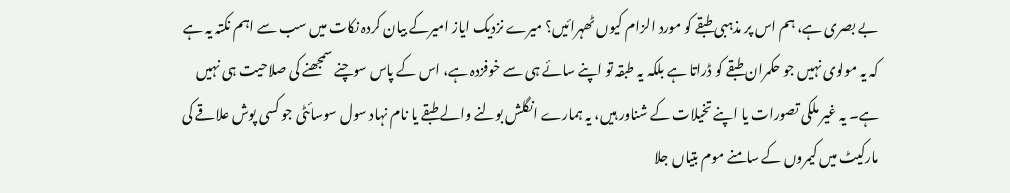بے بصری ہے، ہم اس پر مذہبی طبقے کو مورد الزام کیوں ٹھہرائیں؟ میرے نزدیک ایاز امیرکے بیان کردہ نکات میں سب سے اہم نکتہ یہ ہے کہ یہ مولوی نہیں جو حکمران طبقے کو ڈراتا ہے بلکہ یہ طبقہ تو اپنے سائے ہی سے خوفزدہ ہے، اس کے پاس سوچنے سمجھنے کی صلاحیت ہی نہیں ہے۔ یہ غیر ملکی تصورات یا اپنے تخیلات کے شناور ہیں، یہ ہمارے انگلش بولنے والے طبقے یا نام نہاد سول سوسائٹی جو کسی پوش علاقے کی مارکیٹ میں کیمروں کے سامنے موم بتیاں جلا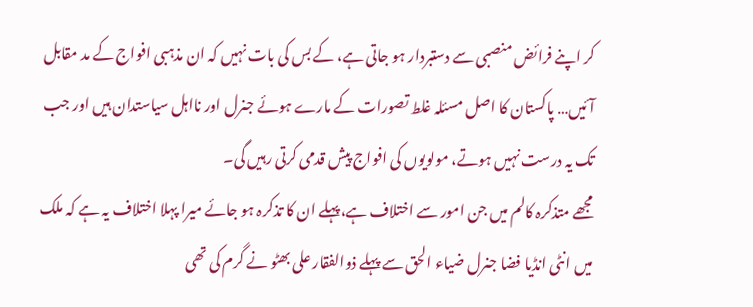کر اپنے فرائض منصبی سے دستبردار ہو جاتی ہے، کے بس کی بات نہیں کہ ان مذہبی افواج کے مد مقابل آئیں… پاکستان کا اصل مسئلہ غلط تصورات کے مارے ہوئے جنرل اور نااہل سیاستدان ہیں اور جب تک یہ درست نہیں ہوتے، مولویوں کی افواج پیش قدمی کرتی رہیں گی۔
مجھے متذکرہ کالم میں جن امور سے اختلاف ہے،پہلے ان کا تذکرہ ہو جائے میرا پہلا اختلاف یہ ہے کہ ملک میں انٹی انڈیا فضا جنرل ضیاء الحق سے پہلے ذوالفقار علی بھٹو نے گرم کی تھی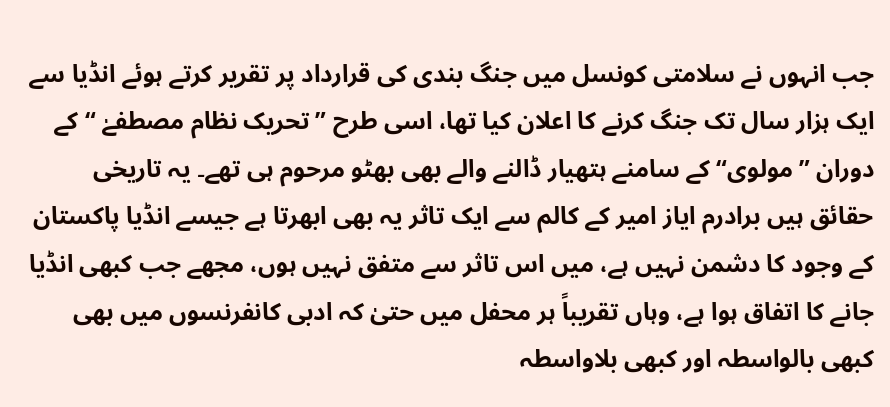جب انہوں نے سلامتی کونسل میں جنگ بندی کی قرارداد پر تقریر کرتے ہوئے انڈیا سے ایک ہزار سال تک جنگ کرنے کا اعلان کیا تھا، اسی طرح ”تحریک نظام مصطفےٰ “ کے دوران ”مولوی“ کے سامنے ہتھیار ڈالنے والے بھی بھٹو مرحوم ہی تھے۔ یہ تاریخی حقائق ہیں برادرم ایاز امیر کے کالم سے ایک تاثر یہ بھی ابھرتا ہے جیسے انڈیا پاکستان کے وجود کا دشمن نہیں ہے، میں اس تاثر سے متفق نہیں ہوں، مجھے جب کبھی انڈیا جانے کا اتفاق ہوا ہے، وہاں تقریباً ہر محفل میں حتیٰ کہ ادبی کانفرنسوں میں بھی کبھی بالواسطہ اور کبھی بلاواسطہ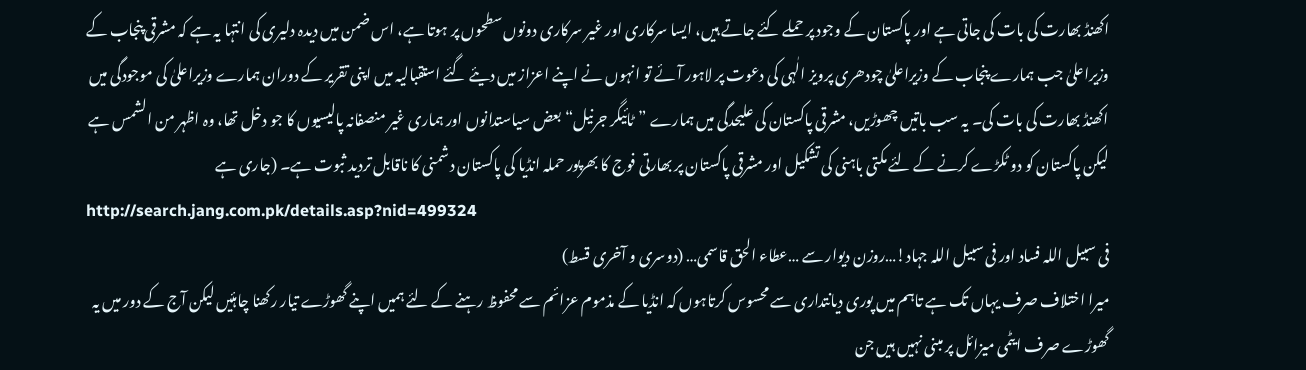اکھنڈ بھارت کی بات کی جاتی ہے اور پاکستان کے وجود پر حملے کئے جاتے ہیں، ایسا سرکاری اور غیر سرکاری دونوں سطحوں پر ہوتا ہے، اس ضمن میں دیدہ دلیری کی انتہا یہ ہے کہ مشرقی پنجاب کے وزیراعلیٰ جب ہمارے پنجاب کے وزیراعلیٰ چودھری پرویز الٰہی کی دعوت پر لاہور آئے تو انہوں نے اپنے اعزاز میں دیئے گئے استقبالیہ میں اپنی تقریر کے دوران ہمارے وزیراعلیٰ کی موجودگی میں اکھنڈ بھارت کی بات کی۔ یہ سب باتیں چھوڑیں، مشرقی پاکستان کی علیحدگی میں ہمارے ”ٹائیگر جرنیل“ بعض سیاستدانوں اور ہماری غیر منصفانہ پالیسیوں کا جو دخل تھا، وہ اظہر من الشمس ہے لیکن پاکستان کو دو ٹکڑے کرنے کے لئے مکتی باہنی کی تشکیل اور مشرقی پاکستان پر بھارتی فوج کا بھرپور حملہ انڈیا کی پاکستان دشمنی کا ناقابل تردید ثبوت ہے۔ (جاری ہے
http://search.jang.com.pk/details.asp?nid=499324
فی سبیل اللہ فساد اور فی سبیل اللہ جہاد!…روزن دیوار سے …عطاء الحق قاسمی… (دوسری و آخری قسط)
میرا اختلاف صرف یہاں تک ہے تاہم میں پوری دیانتداری سے محسوس کرتاہوں کہ انڈیا کے مذموم عزائم سے محفوظ رہنے کے لئے ہمیں اپنے گھوڑے تیار رکھنا چاہئیں لیکن آج کے دور میں یہ گھوڑے صرف ایٹمی میزائل پر مبنی نہیں ہیں جن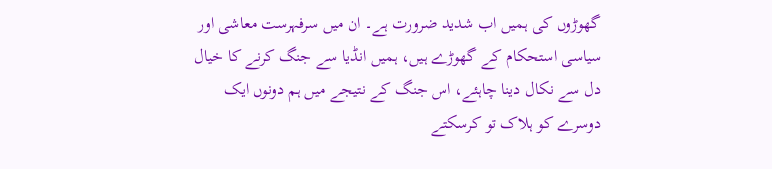گھوڑوں کی ہمیں اب شدید ضرورت ہے۔ ان میں سرفہرست معاشی اور سیاسی استحکام کے گھوڑے ہیں، ہمیں انڈیا سے جنگ کرنے کا خیال دل سے نکال دینا چاہئے، اس جنگ کے نتیجے میں ہم دونوں ایک دوسرے کو ہلاک تو کرسکتے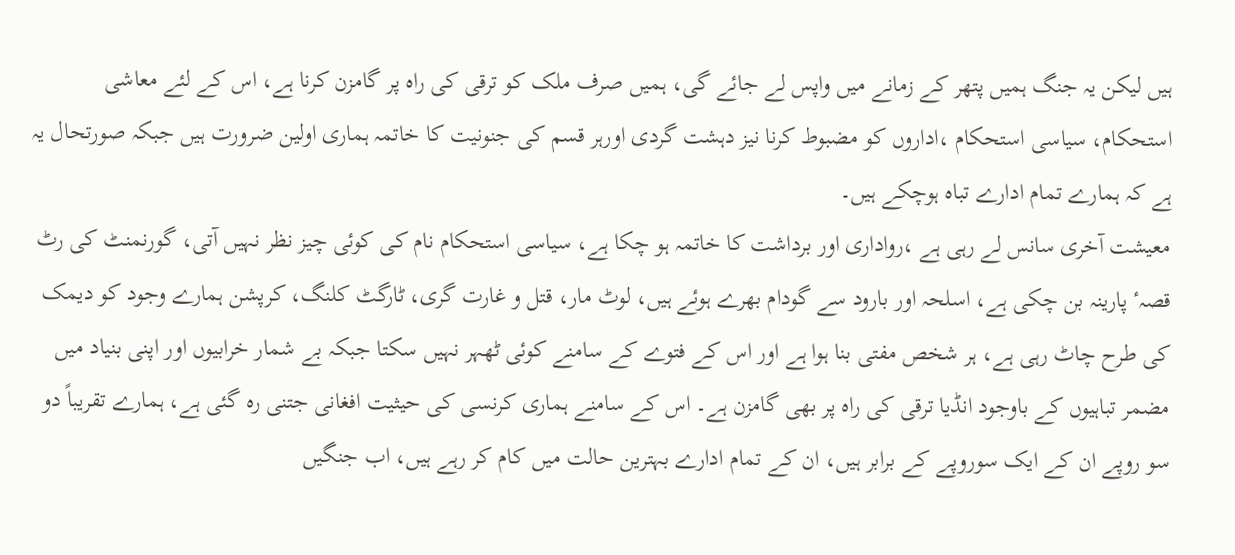ہیں لیکن یہ جنگ ہمیں پتھر کے زمانے میں واپس لے جائے گی، ہمیں صرف ملک کو ترقی کی راہ پر گامزن کرنا ہے، اس کے لئے معاشی استحکام، سیاسی استحکام ،اداروں کو مضبوط کرنا نیز دہشت گردی اورہر قسم کی جنونیت کا خاتمہ ہماری اولین ضرورت ہیں جبکہ صورتحال یہ ہے کہ ہمارے تمام ادارے تباہ ہوچکے ہیں۔
معیشت آخری سانس لے رہی ہے ،رواداری اور برداشت کا خاتمہ ہو چکا ہے، سیاسی استحکام نام کی کوئی چیز نظر نہیں آتی، گورنمنٹ کی رٹ قصہٴ پارینہ بن چکی ہے، اسلحہ اور بارود سے گودام بھرے ہوئے ہیں، لوٹ مار، قتل و غارت گری، ٹارگٹ کلنگ، کرپشن ہمارے وجود کو دیمک کی طرح چاٹ رہی ہے، ہر شخص مفتی بنا ہوا ہے اور اس کے فتوے کے سامنے کوئی ٹھہر نہیں سکتا جبکہ بے شمار خرابیوں اور اپنی بنیاد میں مضمر تباہیوں کے باوجود انڈیا ترقی کی راہ پر بھی گامزن ہے۔ اس کے سامنے ہماری کرنسی کی حیثیت افغانی جتنی رہ گئی ہے، ہمارے تقریباً دو سو روپے ان کے ایک سوروپے کے برابر ہیں، ان کے تمام ادارے بہترین حالت میں کام کر رہے ہیں، اب جنگیں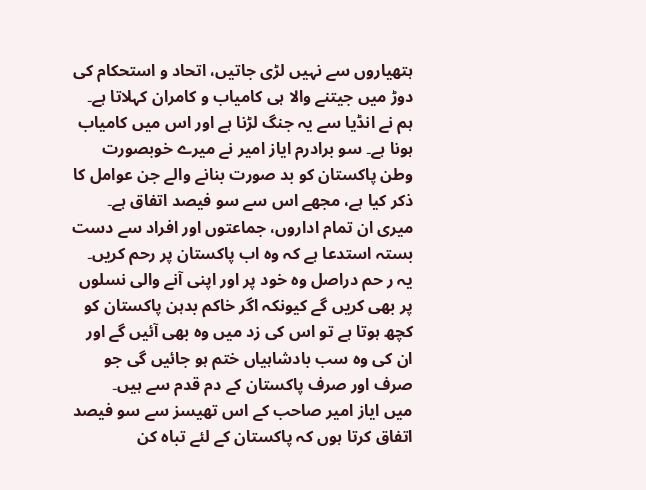ہتھیاروں سے نہیں لڑی جاتیں، اتحاد و استحکام کی دوڑ میں جیتنے والا ہی کامیاب و کامران کہلاتا ہے۔ ہم نے انڈیا سے یہ جنگ لڑنا ہے اور اس میں کامیاب ہونا ہے۔ سو برادرم ایاز امیر نے میرے خوبصورت وطن پاکستان کو بد صورت بنانے والے جن عوامل کا ذکر کیا ہے، مجھے اس سے سو فیصد اتفاق ہے۔ میری ان تمام اداروں، جماعتوں اور افراد سے دست بستہ استدعا ہے کہ وہ اب پاکستان پر رحم کریں۔ یہ ر حم دراصل وہ خود پر اور اپنی آنے والی نسلوں پر بھی کریں گے کیونکہ اگر خاکم بدہن پاکستان کو کچھ ہوتا ہے تو اس کی زد میں وہ بھی آئیں گے اور ان کی وہ سب بادشاہیاں ختم ہو جائیں گی جو صرف اور صرف پاکستان کے دم قدم سے ہیں۔
میں ایاز امیر صاحب کے اس تھیسز سے سو فیصد اتفاق کرتا ہوں کہ پاکستان کے لئے تباہ کن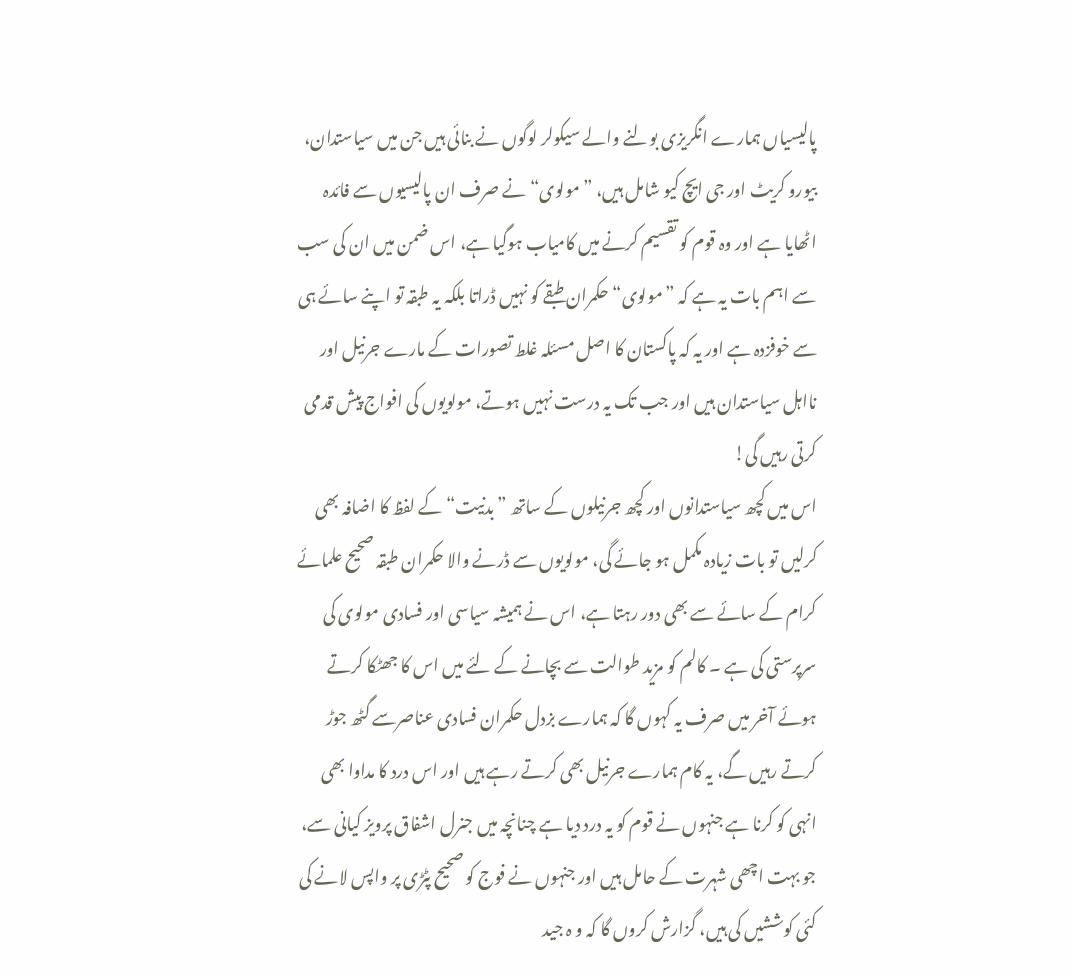پالیسیاں ہمارے انگریزی بولنے والے سیکولر لوگوں نے بنائی ہیں جن میں سیاستدان، بیورو کریٹ اور جی ایچ کیو شامل ہیں، ”مولوی“ نے صرف ان پالیسیوں سے فائدہ اٹھایا ہے اور وہ قوم کو تقسیم کرنے میں کامیاب ہوگیا ہے، اس ضمن میں ان کی سب سے اہم بات یہ ہے کہ ”مولوی“ حکمران طبقے کو نہیں ڈراتا بلکہ یہ طبقہ تو اپنے سائے ہی سے خوفزدہ ہے اور یہ کہ پاکستان کا اصل مسئلہ غلط تصورات کے مارے جرنیل اور نااہل سیاستدان ہیں اور جب تک یہ درست نہیں ہوتے، مولویوں کی افواج پیش قدمی کرتی رہیں گی!
اس میں کچھ سیاستدانوں اور کچھ جرنیلوں کے ساتھ ”بدنیت“ کے لفظ کا اضافہ بھی کرلیں تو بات زیادہ مکمل ہو جائے گی، مولویوں سے ڈرنے والا حکمران طبقہ صحیح علمائے کرام کے سائے سے بھی دور رہتا ہے، اس نے ہمیشہ سیاسی اور فسادی مولوی کی سرپرستی کی ہے ۔ کالم کو مزید طوالت سے بچانے کے لئے میں اس کا جھٹکا کرتے ہوئے آخر میں صرف یہ کہوں گا کہ ہمارے بزدل حکمران فسادی عناصرسے گٹھ جوڑ کرتے رہیں گے، یہ کام ہمارے جرنیل بھی کرتے رہے ہیں اور اس درد کا مداوا بھی انہی کو کرنا ہے جنہوں نے قوم کو یہ درد دیا ہے چنانچہ میں جنرل اشفاق پرویز کیانی سے، جو بہت اچھی شہرت کے حامل ہیں اور جنہوں نے فوج کو صحیح پٹڑی پر واپس لانے کی کئی کوششیں کی ہیں، گزارش کروں گا کہ و ہ جید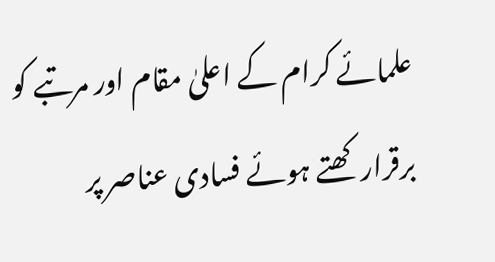علمائے کرام کے اعلیٰ مقام اور مرتبے کو برقرار کھتے ہوئے فسادی عناصر پر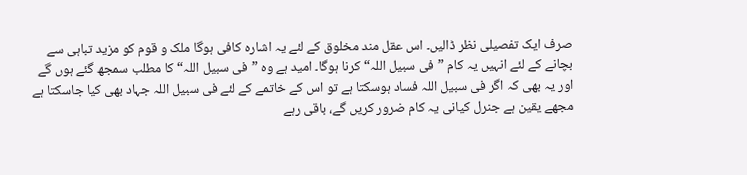صرف ایک تفصیلی نظر ڈالیں۔ اس عقل مند مخلوق کے لئے یہ اشارہ کافی ہوگا ملک و قوم کو مزید تباہی سے بچانے کے لئے انہیں یہ کام ”فی سبیل اللہ“ کرنا ہوگا۔ امید ہے وہ ”فی سبیل اللہ“ کا مطلب سمجھ گئے ہوں گے اور یہ بھی کہ اگر فی سبیل اللہ فساد ہوسکتا ہے تو اس کے خاتمے کے لئے فی سبیل اللہ جہاد بھی کیا جاسکتا ہے مجھے یقین ہے جنرل کیانی یہ کام ضرور کریں گے، باقی رہے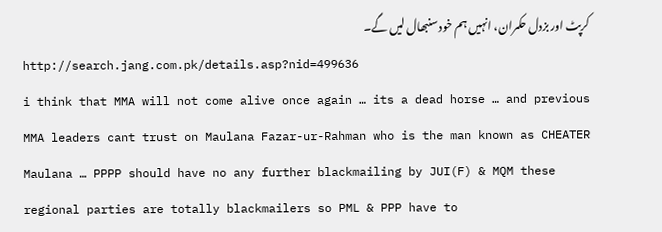کرپٹ اور بزدل حکمران، انہیں ہم خود سنبھال لیں گے۔
http://search.jang.com.pk/details.asp?nid=499636
i think that MMA will not come alive once again … its a dead horse … and previous MMA leaders cant trust on Maulana Fazar-ur-Rahman who is the man known as CHEATER Maulana … PPPP should have no any further blackmailing by JUI(F) & MQM these regional parties are totally blackmailers so PML & PPP have to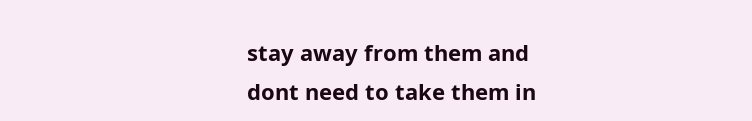stay away from them and dont need to take them in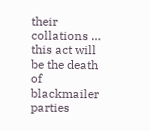their collations … this act will be the death of blackmailer parties